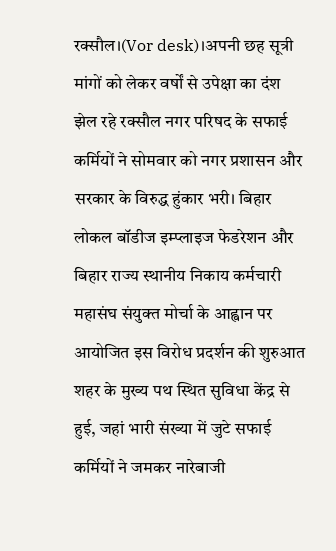रक्सौल।(Vor desk)।अपनी छह सूत्री मांगों को लेकर वर्षों से उपेक्षा का दंश झेल रहे रक्सौल नगर परिषद के सफाई कर्मियों ने सोमवार को नगर प्रशासन और सरकार के विरुद्ध हुंकार भरी। बिहार लोकल बॉडीज इम्प्लाइज फेडरेशन और बिहार राज्य स्थानीय निकाय कर्मचारी महासंघ संयुक्त मोर्चा के आह्वान पर आयोजित इस विरोध प्रदर्शन की शुरुआत शहर के मुख्य पथ स्थित सुविधा केंद्र से हुई, जहां भारी संख्या में जुटे सफाई कर्मियों ने जमकर नारेबाजी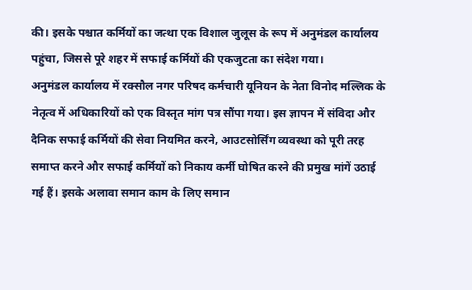की। इसके पश्चात कर्मियों का जत्था एक विशाल जुलूस के रूप में अनुमंडल कार्यालय पहुंचा, जिससे पूरे शहर में सफाई कर्मियों की एकजुटता का संदेश गया।
अनुमंडल कार्यालय में रक्सौल नगर परिषद कर्मचारी यूनियन के नेता विनोद मल्लिक के नेतृत्व में अधिकारियों को एक विस्तृत मांग पत्र सौंपा गया। इस ज्ञापन में संविदा और दैनिक सफाई कर्मियों की सेवा नियमित करने, आउटसोर्सिंग व्यवस्था को पूरी तरह समाप्त करने और सफाई कर्मियों को निकाय कर्मी घोषित करने की प्रमुख मांगें उठाई गई हैं। इसके अलावा समान काम के लिए समान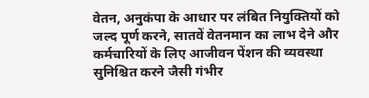वेतन, अनुकंपा के आधार पर लंबित नियुक्तियों को जल्द पूर्ण करने, सातवें वेतनमान का लाभ देने और कर्मचारियों के लिए आजीवन पेंशन की व्यवस्था सुनिश्चित करने जैसी गंभीर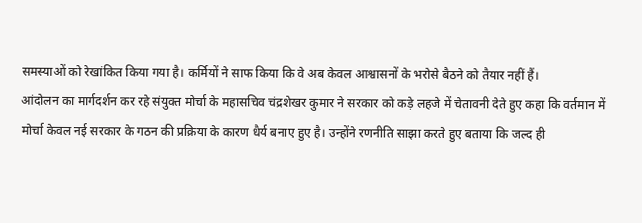समस्याओं को रेखांकित किया गया है। कर्मियों ने साफ किया कि वे अब केवल आश्वासनों के भरोसे बैठने को तैयार नहीं हैं।
आंदोलन का मार्गदर्शन कर रहे संयुक्त मोर्चा के महासचिव चंद्रशेखर कुमार ने सरकार को कड़े लहजे में चेतावनी देते हुए कहा कि वर्तमान में मोर्चा केवल नई सरकार के गठन की प्रक्रिया के कारण धैर्य बनाए हुए है। उन्होंने रणनीति साझा करते हुए बताया कि जल्द ही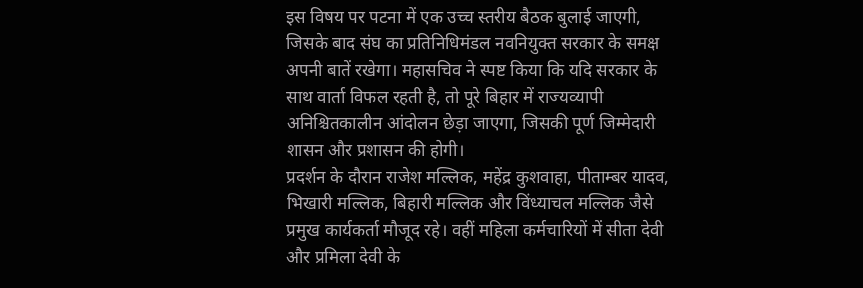इस विषय पर पटना में एक उच्च स्तरीय बैठक बुलाई जाएगी, जिसके बाद संघ का प्रतिनिधिमंडल नवनियुक्त सरकार के समक्ष अपनी बातें रखेगा। महासचिव ने स्पष्ट किया कि यदि सरकार के साथ वार्ता विफल रहती है, तो पूरे बिहार में राज्यव्यापी अनिश्चितकालीन आंदोलन छेड़ा जाएगा, जिसकी पूर्ण जिम्मेदारी शासन और प्रशासन की होगी।
प्रदर्शन के दौरान राजेश मल्लिक, महेंद्र कुशवाहा, पीताम्बर यादव, भिखारी मल्लिक, बिहारी मल्लिक और विंध्याचल मल्लिक जैसे प्रमुख कार्यकर्ता मौजूद रहे। वहीं महिला कर्मचारियों में सीता देवी और प्रमिला देवी के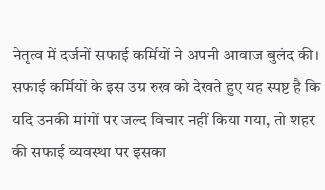नेतृत्व में दर्जनों सफाई कर्मियों ने अपनी आवाज बुलंद की। सफाई कर्मियों के इस उग्र रुख को देखते हुए यह स्पष्ट है कि यदि उनकी मांगों पर जल्द विचार नहीं किया गया, तो शहर की सफाई व्यवस्था पर इसका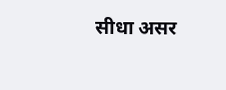सीधा असर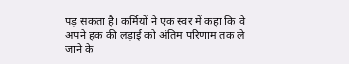पड़ सकता है। कर्मियों ने एक स्वर में कहा कि वे अपने हक की लड़ाई को अंतिम परिणाम तक ले जाने के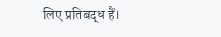लिए प्रतिबद्ध हैं।